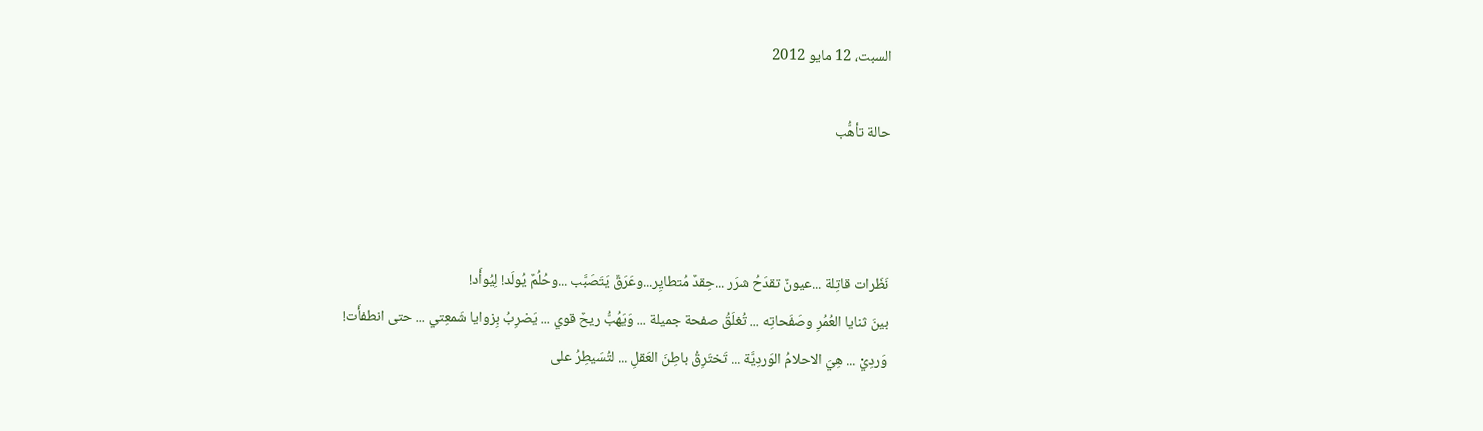السبت، 12 مايو 2012

حالة تأهُّب



نَظَرات قاتِلة ...عيونٌ تقدَحُ شرَر ...حِقدٌ مُتطايِر...وعَرَقٌ يَتَصَبَّب ...وحُلُمٌ يُولَد! لِيُوأَد!
بينَ ثنايا العُمُرِ وصَفَحاتِه ... تُغلَقُ صفحة جميلة ... وَيَهُبُّ ريحٌ قوي ... يَضرِبُ بِزوايا شَمعِتي ... حتى انطفأَت!
وَردِيْ ... هِيَ الاحلامُ الوَردِيَّة ... تَختَرِقُ باطِنَ العَقلِ ... لتُسَيطِرُ على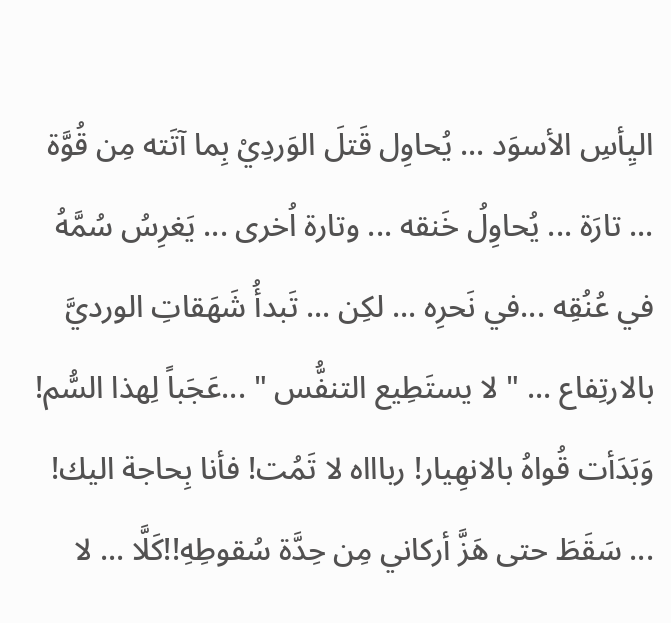اليِأسِ الأسوَد ... يُحاوِل قَتلَ الوَردِيْ بِما آتَته مِن قُوَّة ... تارَة ... يُحاوِلُ خَنقه ... وتارة اُخرى ... يَغرِسُ سُمَّهُ في عُنُقِه ...في نَحرِه ... لكِن ... تَبدأُ شَهَقاتِ الورديَّ بالارتِفاع ... " لا يستَطِيع التنفُّس " ...عَجَباً لِهذا السُّم!
وَبَدَأت قُواهُ بالانهِيار! رباااه لا تَمُت! فأنا بِحاجة اليك! ... سَقَطَ حتى هَزَّ أركاني مِن حِدَّة سُقوطِهِ!!كَلَّا ... لا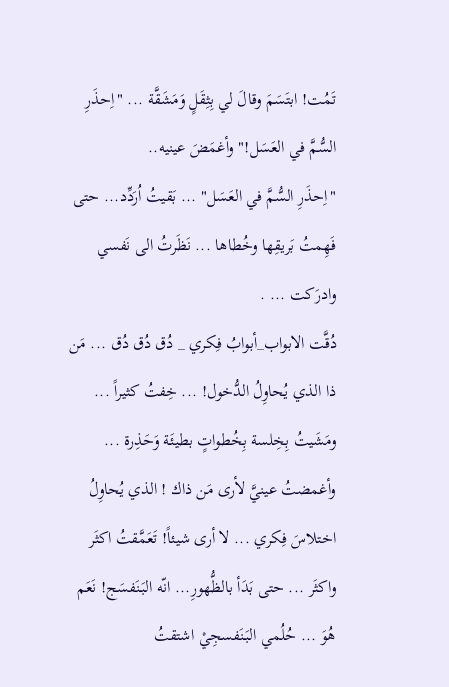تَمُت! ابتَسَمَ وقالَ لي بِثِقَلٍ وَمَشَقَّة ... "اِحذَرِ السُّمَّ في العَسَل!" وأغمَضَ عينيه..
"اِحذَرِ السُّمَّ في العَسَل" ... بَقيتُ اُرَدِّد... حتى فَهِمتُ بَريقِها وخُطاها ... نَظَرتُ الى نَفسي وادرَكت ... .
دُقَّت الابواب_أبوابُ فِكري _ دُق دُق دُق ... مَن ذا الذي يُحاوِلُ الدُّخول! ... خِفتُ كثيراً ... ومَشَيتُ بِخِلسة بِخُطواتٍ بطيئَة وَحَذِرة ... وأغمضتُ عينيَّ لأرى مَن ذاك ! الذي يُحاوِلُ اختلاسَ فِكري ... لا أرى شيئاً! تَعَمَّقتُ اكثَر واكثَر ... حتى بَدَأ بالظُّهورِ... انّه البَنَفسَج! نَعَم هُوَ ... حُلُمي البَنَفسجِيْ اشتقتُ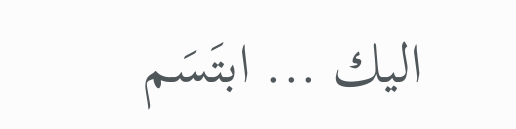اليك ... ابتَسَم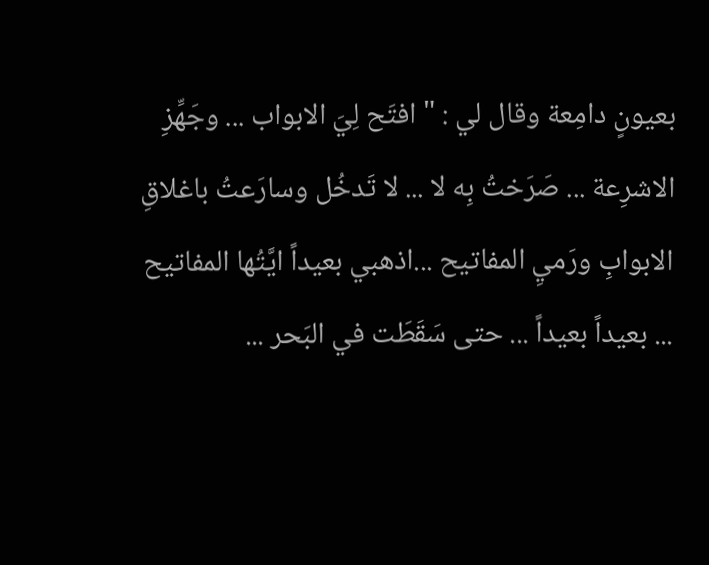بعيونٍ دامِعة وقال لي : " افتَح لِيَ الابواب ... وجَهِّزِ الاشرِعة ... صَرَختُ بِه لا ... لا تَدخُل وسارَعتُ باغلاقِ الابوابِ ورَميِ المفاتيح ...اذهبي بعيداً ايَّتُها المفاتيح ... بعيداً بعيداً ... حتى سَقَطَت في البَحر ...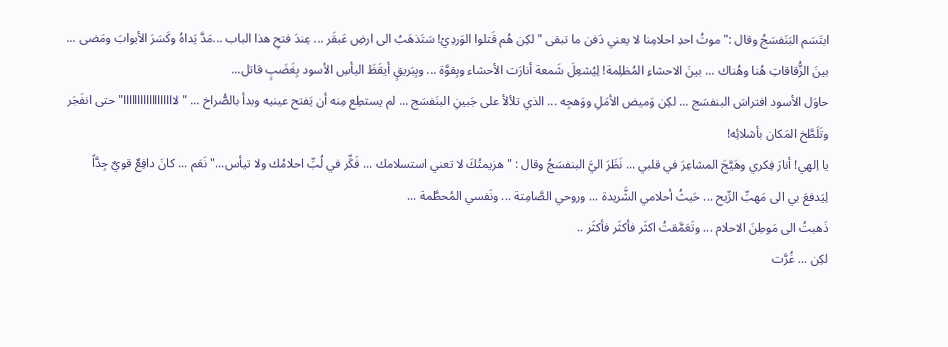ابتَسَم البَنَفسَجُ وقال :" موتُ احدِ احلامِنا لا يعني دَفن ما تبقى " لكِن هُم قَتلوا الوَردِيْ! سَتَذهَبُ الى ارضِ عَبقَر ... عِندَ فتحِ هذا الباب ...مَدَّ يَداهُ وكَسَرَ الأبوابَ ومَضى ... بينَ الزُّقاقاتِ هُنا وهُناك ... بينَ الاحشاءِ المُظلِمة! لِيُشعِلَ شَمعة أنارَت الأحشاء وبِقوَّة ... وبِبَريقٍ أيقَظَ اليأسِ الأسود بِغَضَبٍ قاتل...
حاوَل الأسود افتراسَ البنفسَج ... لكِن وَميض الأمَلِ ووَهجِه ... الذي تلألأ على جَبينِ البنَفسَج ... لم يستطِع مِنه أن يَفتح عينيه وبدأ بالصُّراخ ... "لاااااااااااااااااا" حتى انفَجَر وتَلَطَّخ المَكان بأشلائِه!
يا اِلهي! أنارَ فِكري وهَيَّجَ المشاعِرَ في قلبي ... نَظَرَ اليَّ البنفسَجُ وقال : "هزيمتُكَ لا تعني استسلامك ... فَكِّر في لُبِّ احلامُك ولا تيأس..." نَعَم ... كانَ دافِعٌ قويٌ جِدَّاً لِيَدفعَ بي الى مَهبِّ الرِّيح ... حَيثُ أحلامي الشَّريدة ... وروحي الصَّامِتة ... ونَفسي المُحطَّمة ...
ذَهبتُ الى مَوطِنَ الاحلام ... وتَعَمَّقتُ اكثَر فأكثَر فأكثَر ..
لكِن ... غُرَّت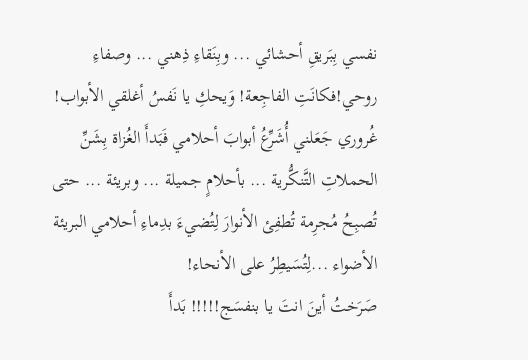نفسي بِبَريقِ أحشائي ... وبِنَقاءِ ذِهني ... وصفاءِ روحي!فكانَتِ الفاجِعة! وَيحكِ يا نَفسُ أغلقي الأبواب! غُروري جَعَلني أُشَرِّعُ أبوابَ أحلامي فَبَدأَ الغُزاة بِشَنِّ الحملاتِ التَّنكُّرية ... بأحلامٍ جميلة ... وبريئة ... حتى تُصبِحُ مُجرِمة تُطفِئ الأنوارَ لِتُضيءَ بدِماءِ أحلامي البريئة الأضواء ...لِتُسَيطِرُ على الأنحاء!
صَرَختُ أينَ انتَ يا بنفسَج!!!!! بَدأَ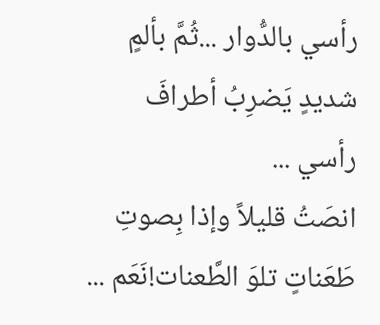رأسي بالدُّوار ...ثُمَّ بألمٍ شديدٍ يَضرِبُ أطرافَ رأسي ...
انصَتُ قليلاً وإذا بِصوتِ طَعَناتٍ تلوَ الطَّعنات!نَعَم ...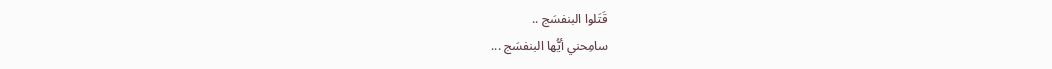قَتَلوا البنفسَج ..
سامِحني أيُّها البنفسَج ...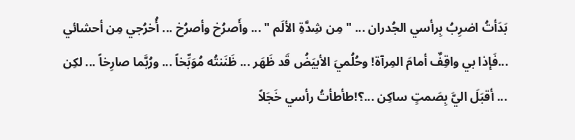بَدَأتُ اضرِبُ بِرأسي الجُدران ... " مِن شِدَّةِ الألَم " ... وأَصرُخ وأصرُخ ... أُخرُجي مِن أحشائي ...فَإذا بي واقِفٌ أمامَ المِرآة! وحُلُميَ الأبيَضُ قَد ظَهَر ... ظَنَنتُه مُوَبِّخاً ... ورُبَّما صارِخاً ... لكِن ... أقبَلَ اليَّ بِصَمتٍ ساكِن ...؟!طأطأتُ رأسي خَجَلاً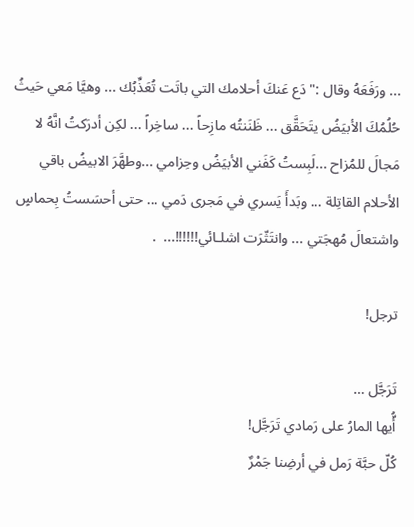... ورَفَعَهُ وقال :"دَع عَنكَ أحلامك التي باتَت تُعَذِّبُك ... وهيَّا مَعي حَيثُ حُلُمُكَ الأبيَضُ يتَحَقَّق ... ظَنَنتُه مازِحاً ... ساخِراً ... لكِن أدرَكتُ انَّهُ لا مَجالَ للمُزاح ...لَبِستُ كَفَني الأبيَضُ وحِزامي ...وطهَّرَ الابيضُ باقي الأحلام القاتِلة ... وبَدأَ يَسري في مَجرى دَمي ... حتى أحسَستُ بِحماسٍ واشتعالَ مُهجَتي ... وانتَثّرَت اشلـائي!!!!!!...  .

ترجل!

تَرَجَّل …
أُّيها المارُ على رَمادي تَرَجَّل!
كُلّ حبَّة رَمل في أرضِنا جَمْرٌ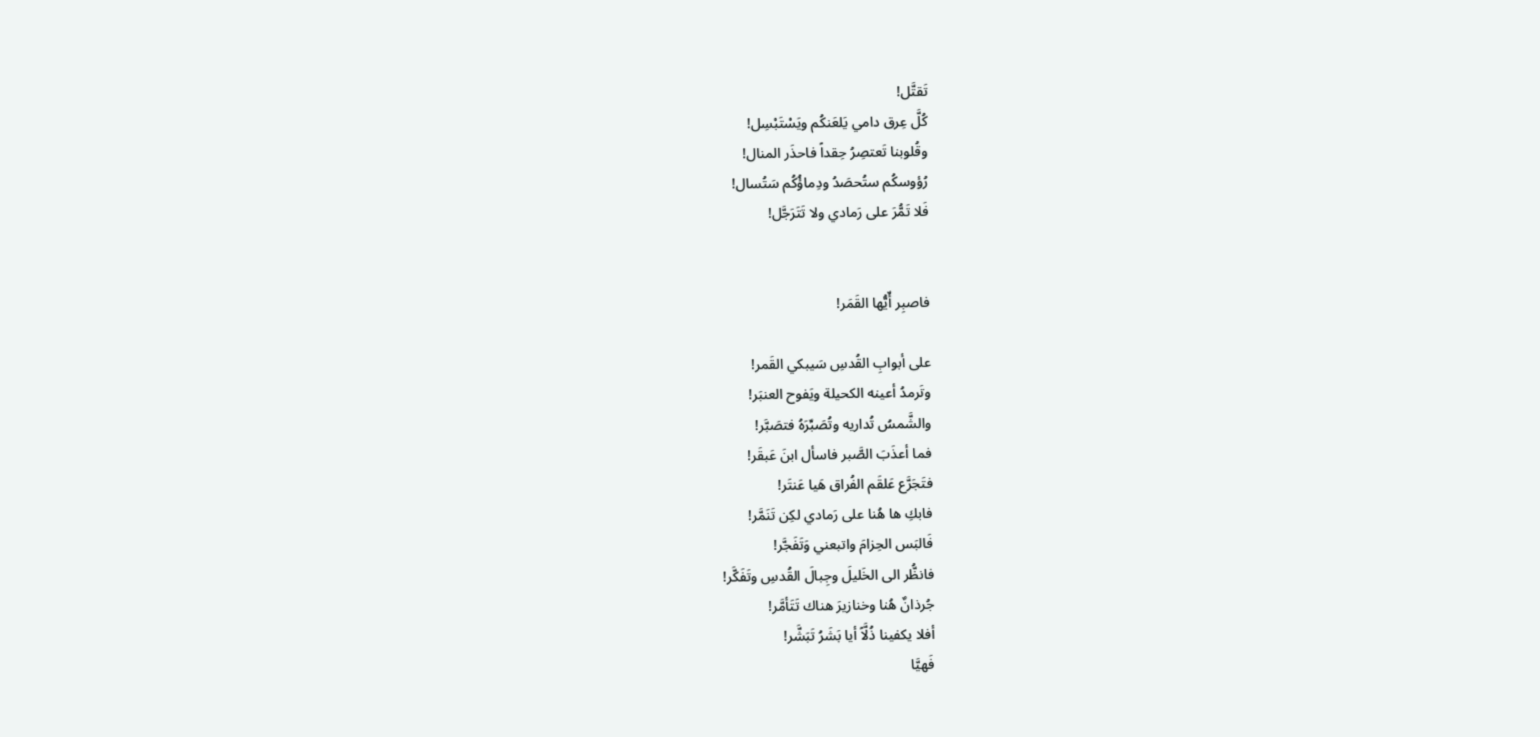تَقتَّل!
كُلَّ عِرق دامي يَلعَنكُم ويَسْتَبْسِل!
وقُلوبنا تَعتصِرُ حِقداً فاحذَر المنال!
رُؤوسكُم ستُحصَدُ ودِماؤُكُم سَتُسال!
فَلا تَمُّرَ على رَمادي ولا تَتَرَجَّل!


فاصبِر أّيُّها القَمَر!

على أبوابِ القُدسِ سَيبكي القَمر!
وتَرمدُ أعينه الكحيلة ويَفوح العنبَر!
والشَّمسُ تُداريه وتُصَبِّرَهُ فتصَبَّر!
فما أعذَبَ الصَّبر فاسأل ابنَ عَبقَر!
فتَجَرَّع عَلقَم الفُراق هَيا عَنتَر!
فابكِ ها هُنا على رَمادي لكِن تَنَمَّر!
فَالبَس الحِزامَ واتبعني وَتَفَجَّر!
فانظُّر الى الخَليلَ وجِبالَ القُدسِ وتَفَكَّر!
جُرذانٌ هُنا وخنازيرَ هناك تَتَأمَّر!
أفلا يكفينا ذُلَّاً أيا بَشَرُ تَبَشَّر!
فَهيَّا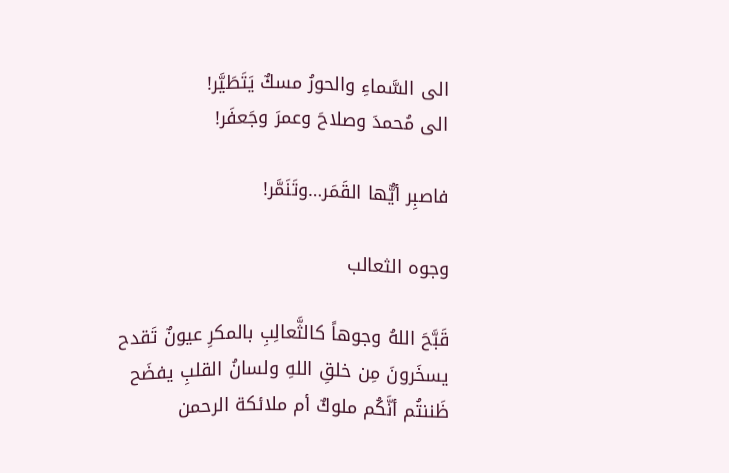الى السَّماءِ والحورُ مسكٌ يَتَطَيَّر!
الى مُحمدَ وصلاحَ وعمرَ وجَعفَر!

فاصبِر أيٌّها القَمَر…وتَنَمَّر!

وجوه الثعالب

قَبَّحَ اللهُ وجوهاً كالثَّعالِبِ بالمكرِ عيونٌ تَقدح
يسخَرونَ مِن خلقِ اللهِ ولسانُ القلبِ يفضَح
ظَننتُم أنَّكُم ملوكٌ أم ملائكة الرحمن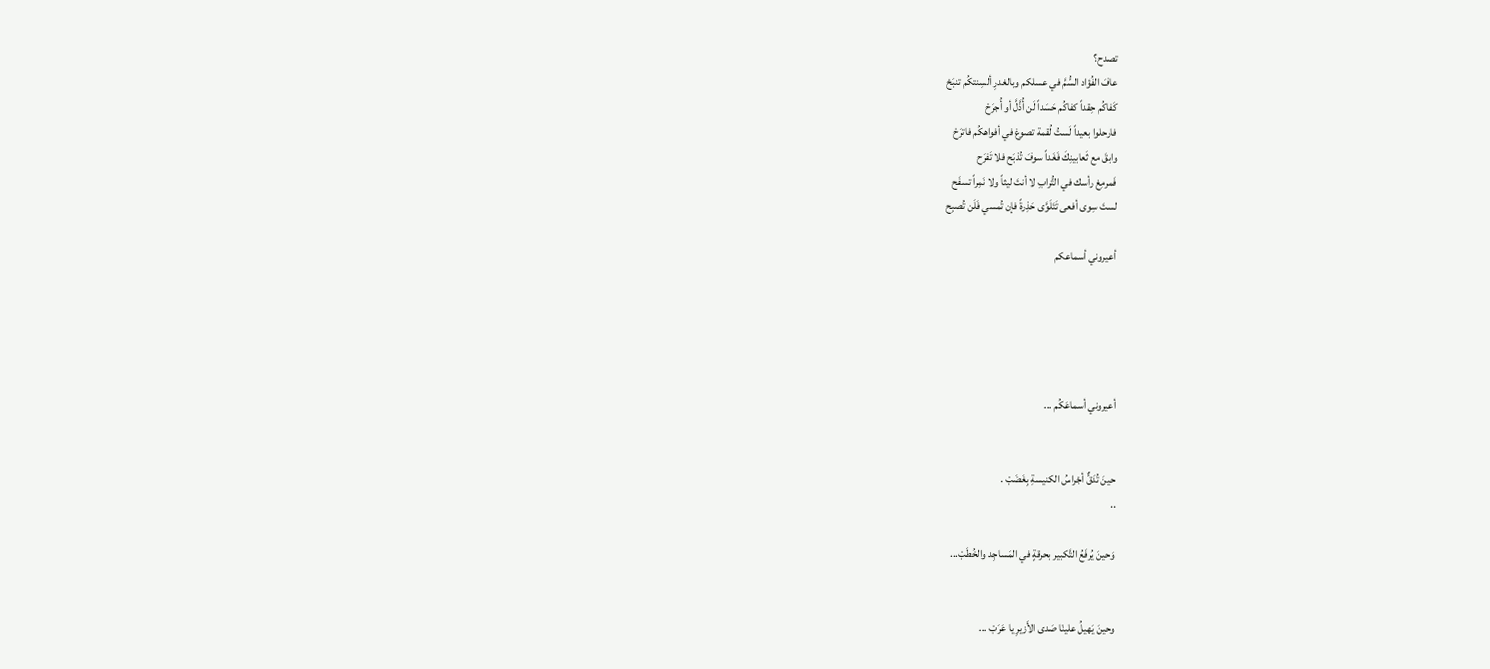تصدح؟
عافَ الفُؤاد السُّمَّ في عسلكم وبالغدرِ ألسِنتكُم تنبَحْ
كَفاكُم حِقداً كفاكُم حَسَداً لَن أُذَّلَّ أو أُجرَحْ
فارحلوا بعيداً لَستُ لُقمة تصوغ في أفواهكُم فاترَحْ
وابقَ مع ثَعابينِكَ فَغَداً سوفَ تُذبَح فلا تَفرَح
فَمرمِغ رأسك في التُّرابِ لا أنتَ ليثاً ولا نَمِراً تسفَح
لستَ سِوى أفعى تَتَلَوَّى حَذِرةً فإن تُمسي فَلَن تُصبِح

أعيروني أسماعكم





أعيروني أسماعَكُم ...


حينَ تُدَقٌّ أجْراسُ الكنيسةِ بِغَضَبْ .
..

وَحينَ يُرفَعُ التَّكبير بحرقةٍ في المَساجِد والخُطَبْ...


وحينَ يَهيلُ علينْا صَدى الأَزيرِ يا عَرَبْ ...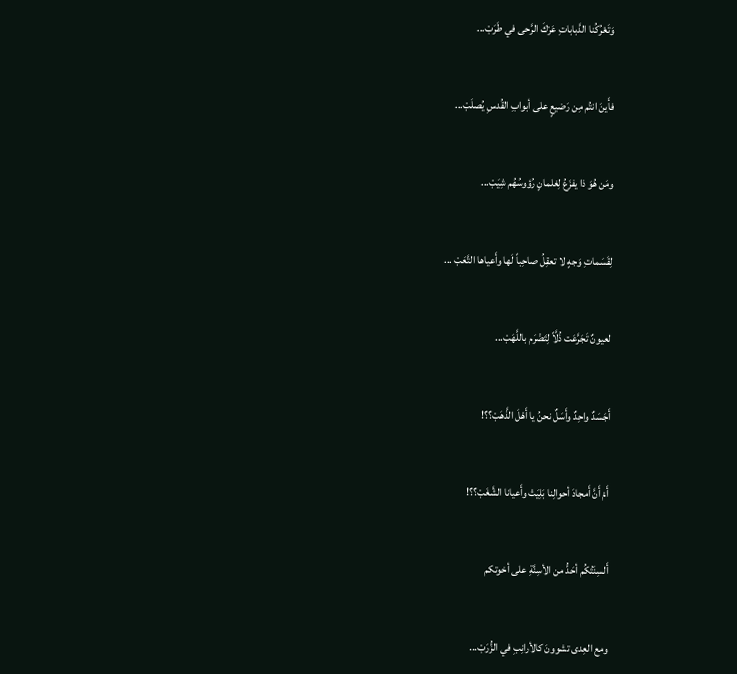وَتَعْرُكُنا الدَّباباتِ عَرْكَ الرَّحى في طَرَبْ...


فأَينَ انتُم مِن رَضيعٍ على أبوابِ القُدسِ يُصلَبْ...


ومَن هُوَ ذا يفزَعُ لِغلمانٍ رُؤوسُهُم شِيَبْ...


لِقَسَماتِ وَجهٍ لا تعقِلُ صاحِباً لَها وأَعياها التَّعَبْ ...


لعيونٌ تَجَرَّعَت ذُلَّاً لِتَضْرَم باللَّهَبْ...


أَجَسَدٌ واحِدٌ وأَسَلٌ نحنُ يا أَهْلَ الذَّهَبْ؟؟!


أَمْ أَنَّ أَمجادَ أحوالِنا بَلِيَتْ وأَعيانا الشَّغَبْ؟؟!


أَلسِنَتُكُم أحَدُّ من الأسِنَّةِ على أخوتكم


ومع العِدى تشوونَ كالأرانِبِ في الزُّرَبْ...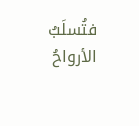فتُسلَبُ الأرواحُ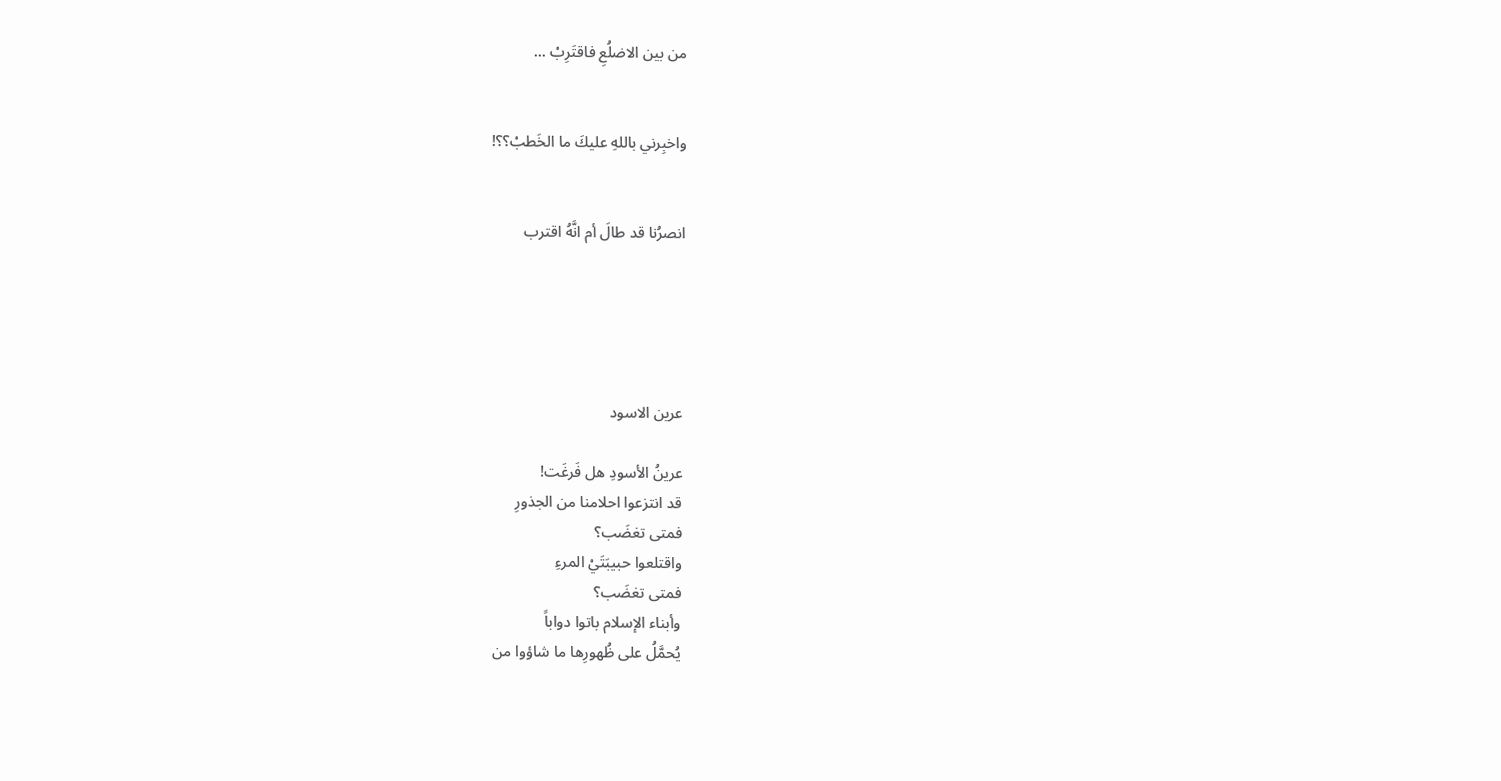من بين الاضلُعِ فاقتَرِبْ ...


واخبِرني باللهِ عليكَ ما الخَطبْ؟؟!


انصرُنا قد طالَ أم انَّهُ اقترب





عرين الاسود

عرينُ الأسودِ هل فَرغَت!
قد انتزعوا احلامنا من الجذورِ
فمتى تغضَب؟
واقتلعوا حبيبَتَيْ المرءِ
فمتى تغضَب؟
وأبناء الإسلام باتوا دواباً
يُحمَّلُ على ظُهورِها ما شاؤوا من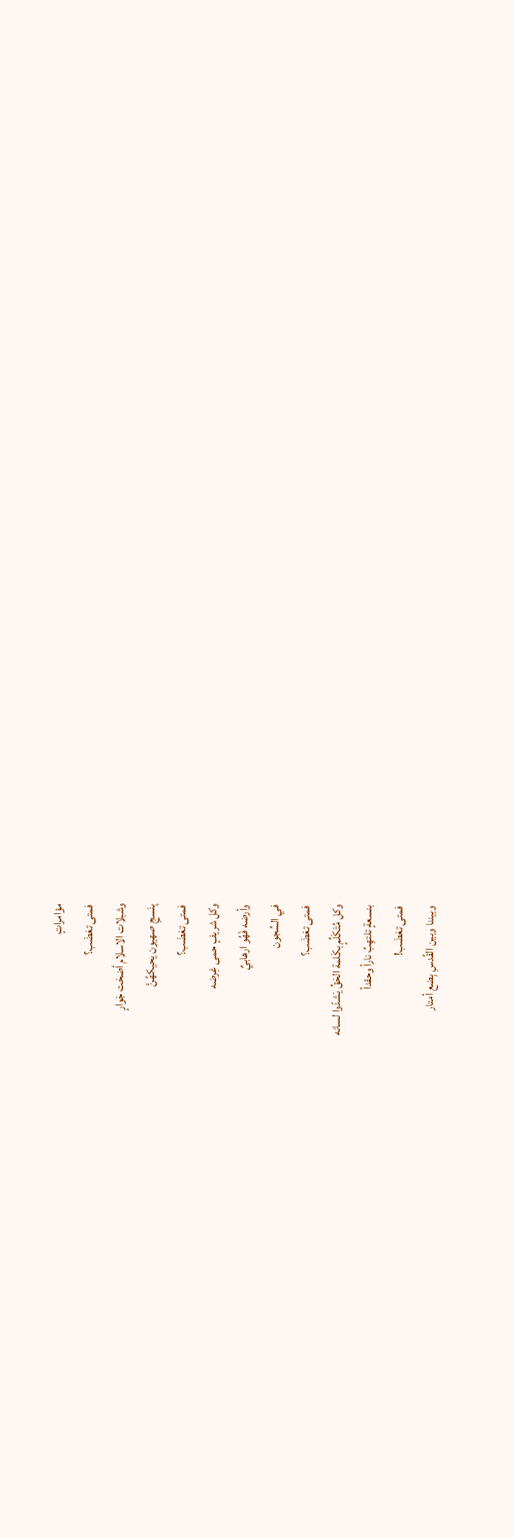مؤامراتٍ
فمتى تغضَب؟
وشبلات الاسلام أضحَت جَوارٍ
بِنَسجِ صهيون يحيكهُنَّ
فمتى تغضَب؟
وكل شريفٍ حمى غِرضه
وأرضه فَهُو ارهابيٌ
في السِّجون
فمتى تغضَب؟
وكل مُتَكَلِّمٍ بكَلمة الحَقِّ يَشدّوا لسانه
بنسعةٍ تلتهِبُ ناراً وحقداً
فمتى تغضَب!
وبيننا وبين القُدسِ بِضع أمتار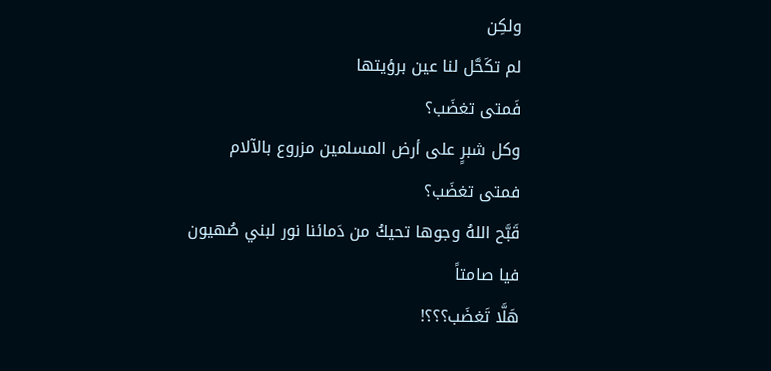ولكِن
لم تكَحَّل لنا عين برؤيتها
فَمتى تغضَب؟
وكل شبرٍ على أرض المسلمين مزروع بالآلام
فمتى تغضَب؟
قَبَّح اللهُ وجوها تحيكُ من دَمائنا نور لبني صُهيون
فيا صامتاً
هَلَّا تَغضَب؟؟؟!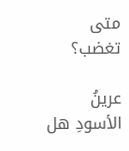متى تغضب؟

عرينُ الأسودِ هل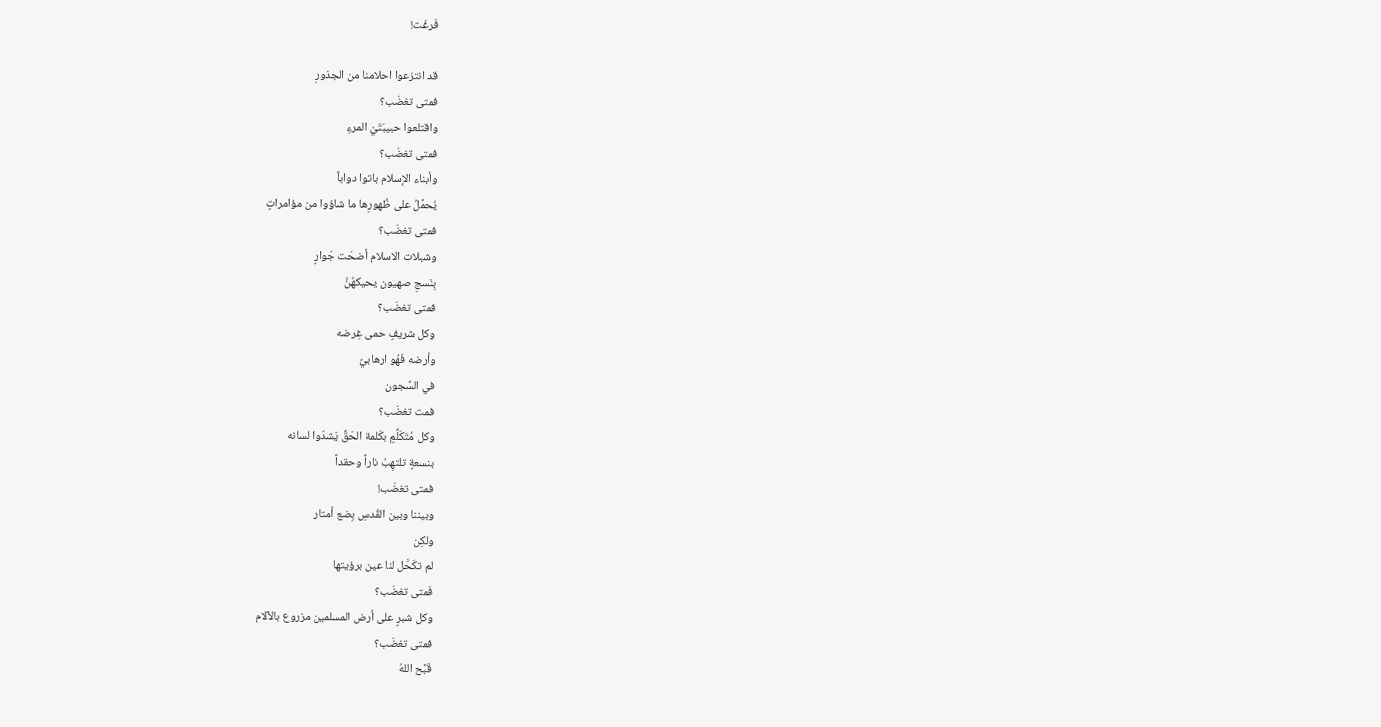فَرغَت!

قد انتزعوا احلامنا من الجذورِ
فمتى تغضَب؟
واقتلعوا حبيبَتَيْ المرءِ
فمتى تغضَب؟
وأبناء الإسلام باتوا دواباً
يُحمَّلُ على ظُهورِها ما شاؤوا من مؤامراتٍ
فمتى تغضَب؟
وشبلات الاسلام أضحَت جَوارٍ
بِنَسجِ صهيون يحيكهُنَّ
فمتى تغضَب؟
وكل شريفٍ حمى غِرضه
وأرضه فَهُو ارهابيٌ
في السِّجون
فمت تغضَب؟
وكل مُتَكَلِّمٍ بكَلمة الحَقِّ يَشدّوا لسانه
بنسعةٍ تلتهِبُ ناراً وحقداً
فمتى تغضَب!
وبيننا وبين القُدسِ بِضع أمتار
ولكِن
لم تكَحَّل لنا عين برؤيتها
فَمتى تغضَب؟
وكل شبرٍ على أرض المسلمين مزروع بالآلام
فمتى تغضَب؟
قَبَّح اللهُ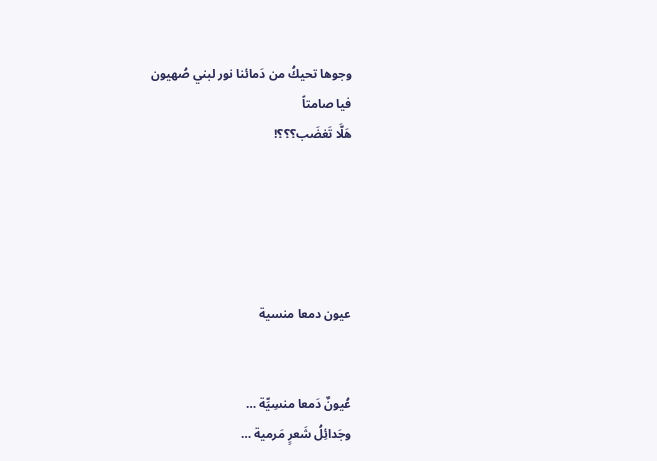وجوها تحيكُ من دَمائنا نور لبني صُهيون
فيا صامتاً
هَلَّا تَغضَب؟؟؟!





عيون دمعا منسية


عُيونٌ دَمعا منسِيِّة …
وجَدائِلُ شَعرٍ مَرمية …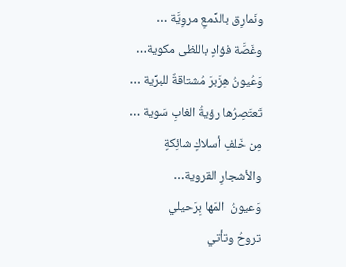ونَمارِق بالدِّمعِ مروِيَّة …
وغَصَّة فؤادٍ باللظى مكوية…
وَعُيونُ هِزَبرَ مُشتاقةٌ للبرِّية …
تَعتَصِرُها رؤيةُ الغابِ سَوية …
مِن خَلفِ أسلاكٍ شائِكةٍ
والأشجارِ القروية…
وَعيونُ  المَها بِرَحيلي
تروحُ وتأتي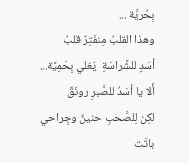بِحُريَّة ...
وهذا القلبُ مِنفَتِرٌ قلبُ
أسَدٍ للشَّراسَةِ  يَغلي بِحَمِيَّة...
أَلا يا أسَدُ للصَّبرِ رونَقٌ
لكِن لِلصَّحبِ حنينٌ وجِراحي باتَت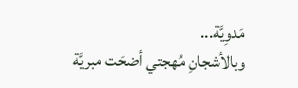مَدوِيَّة...
وبالأشجانِ مُهجتي أضحَت مبريَّة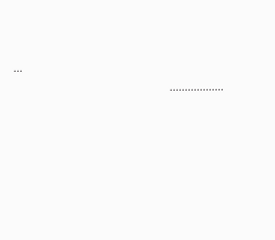...
                                                    ..................